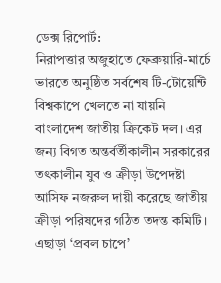ডেক্স রিপোর্ট:
নিরাপত্তার অজুহাতে ফেব্রুয়ারি-মার্চে ভারতে অনুষ্ঠিত সর্বশেষ টি-টোয়েন্টি বিশ্বকাপে খেলতে না যায়নি বাংলাদেশ জাতীয় ক্রিকেট দল। এর জন্য বিগত অন্তর্বর্তীকালীন সরকারের তৎকালীন যুব ও ক্রীড়া উপেদষ্টা আসিফ নজরুল দায়ী করেছে জাতীয় ক্রীড়া পরিষদের গঠিত তদন্ত কমিটি।
এছাড়া ‘প্রবল চাপে’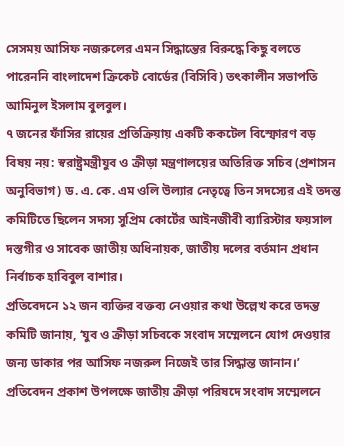সেসময় আসিফ নজরুলের এমন সিদ্ধান্তের বিরুদ্ধে কিছু বলতে পারেননি বাংলাদেশ ক্রিকেট বোর্ডের (বিসিবি) তৎকালীন সভাপতি আমিনুল ইসলাম বুলবুল।
৭ জনের ফাঁসির রায়ের প্রতিক্রিয়ায় একটি ককটেল বিস্ফোরণ বড় বিষয় নয়: স্বরাষ্ট্রমন্ত্রীযুব ও ক্রীড়া মন্ত্রণালয়ের অতিরিক্ত সচিব (প্রশাসন অনুবিভাগ) ড. এ. কে. এম ওলি উল্যার নেতৃত্বে তিন সদস্যের এই তদন্ত কমিটিতে ছিলেন সদস্য সুপ্রিম কোর্টের আইনজীবী ব্যারিস্টার ফয়সাল দস্তগীর ও সাবেক জাতীয় অধিনায়ক, জাতীয় দলের বর্তমান প্রধান নির্বাচক হাবিবুল বাশার।
প্রতিবেদনে ১২ জন ব্যক্তির বক্তব্য নেওয়ার কথা উল্লেখ করে তদন্ত কমিটি জানায়, ‘যুব ও ক্রীড়া সচিবকে সংবাদ সম্মেলনে যোগ দেওয়ার জন্য ডাকার পর আসিফ নজরুল নিজেই তার সিদ্ধান্ত জানান।’
প্রতিবেদন প্রকাশ উপলক্ষে জাতীয় ক্রীড়া পরিষদে সংবাদ সম্মেলনে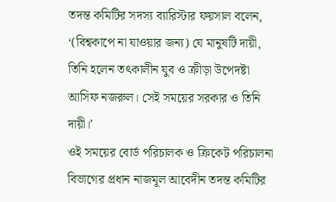তদন্ত কমিটির সদস্য ব্যারিস্টার ফয়সাল বলেন, ‘(বিশ্বকাপে না যাওয়ার জন্য) যে মানুষটি দায়ী, তিনি হলেন তৎকালীন যুব ও ক্রীড়া উপেদষ্টা আসিফ নজরুল। সেই সময়ের সরকার ও তিনি দায়ী।’
ওই সময়ের বোর্ড পরিচালক ও ক্রিকেট পরিচালনা বিভাগের প্রধান নাজমূল আবেদীন তদন্ত কমিটির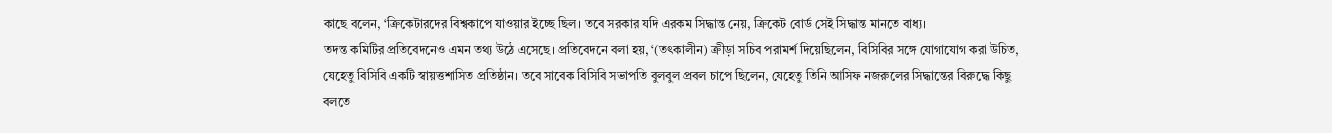কাছে বলেন, ‘ক্রিকেটারদের বিশ্বকাপে যাওয়ার ইচ্ছে ছিল। তবে সরকার যদি এরকম সিদ্ধান্ত নেয়, ক্রিকেট বোর্ড সেই সিদ্ধান্ত মানতে বাধ্য।
তদন্ত কমিটির প্রতিবেদনেও এমন তথ্য উঠে এসেছে। প্রতিবেদনে বলা হয়, ‘(তৎকালীন) ক্রীড়া সচিব পরামর্শ দিয়েছিলেন, বিসিবির সঙ্গে যোগাযোগ করা উচিত, যেহেতু বিসিবি একটি স্বায়ত্তশাসিত প্রতিষ্ঠান। তবে সাবেক বিসিবি সভাপতি বুলবুল প্রবল চাপে ছিলেন, যেহেতু তিনি আসিফ নজরুলের সিদ্ধান্তের বিরুদ্ধে কিছু বলতে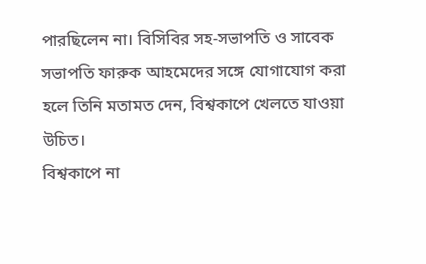পারছিলেন না। বিসিবির সহ-সভাপতি ও সাবেক সভাপতি ফারুক আহমেদের সঙ্গে যোগাযোগ করা হলে তিনি মতামত দেন, বিশ্বকাপে খেলতে যাওয়া উচিত।
বিশ্বকাপে না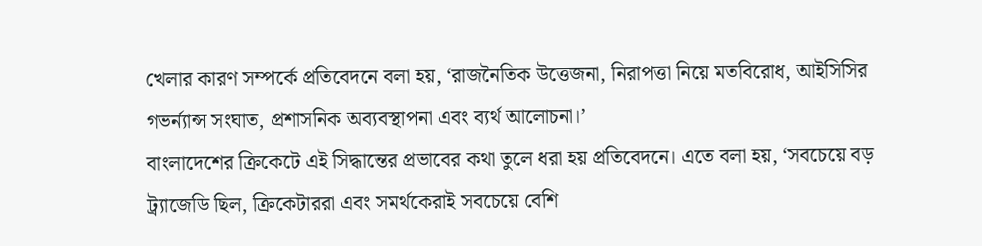খেলার কারণ সম্পর্কে প্রতিবেদনে বলা হয়, ‘রাজনৈতিক উত্তেজনা, নিরাপত্তা নিয়ে মতবিরোধ, আইসিসির গভর্ন্যান্স সংঘাত, প্রশাসনিক অব্যবস্থাপনা এবং ব্যর্থ আলোচনা।’
বাংলাদেশের ক্রিকেটে এই সিদ্ধান্তের প্রভাবের কথা তুলে ধরা হয় প্রতিবেদনে। এতে বলা হয়, ‘সবচেয়ে বড় ট্র্যাজেডি ছিল, ক্রিকেটাররা এবং সমর্থকেরাই সবচেয়ে বেশি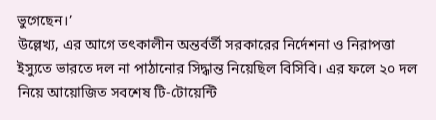ভুগেছেন।’
উল্লেখ্য, এর আগে তৎকালীন অন্তর্বর্তী সরকারের নির্দেশনা ও নিরাপত্তা ইস্যুতে ভারতে দল না পাঠানোর সিদ্ধান্ত নিয়েছিল বিসিবি। এর ফলে ২০ দল নিয়ে আয়োজিত সবশেষ টি-টোয়েন্টি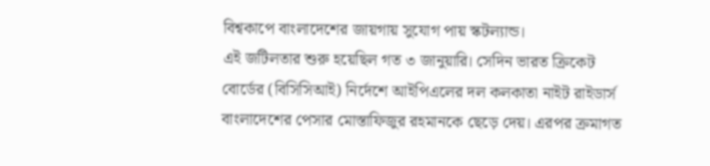বিশ্বকাপে বাংলাদেশের জায়গায় সুযোগ পায় স্কটল্যান্ড।
এই জটিলতার শুরু হয়েছিল গত ৩ জানুয়ারি। সেদিন ভারত ক্রিকেট বোর্ডের (বিসিসিআই) নির্দেশে আইপিএলের দল কলকাতা নাইট রাইডার্স বাংলাদেশের পেসার মোস্তাফিজুর রহমানকে ছেড়ে দেয়। এরপর ক্রমাগত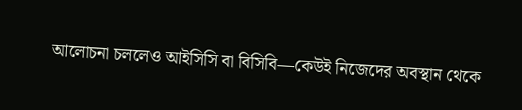আলোচনা চললেও আইসিসি বা বিসিবি—কেউই নিজেদের অবস্থান থেকে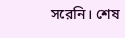সরেনি। শেষ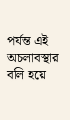পর্যন্ত এই অচলাবস্থার বলি হয়ে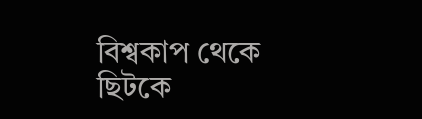বিশ্বকাপ থেকে ছিটকে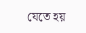যেতে হয়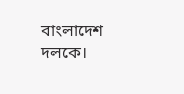বাংলাদেশ দলকে।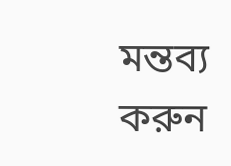মন্তব্য করুন